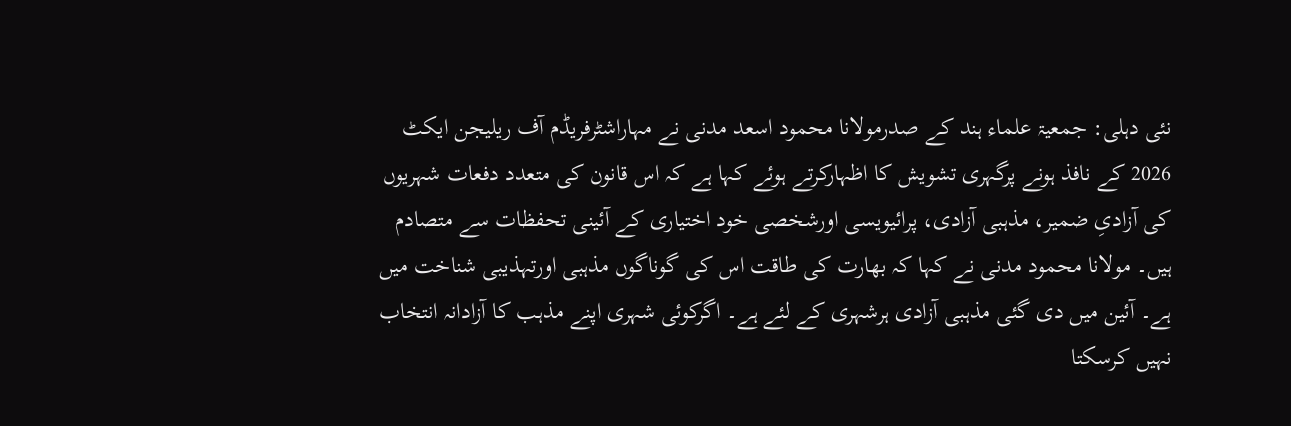نئی دہلی: جمعیۃ علماء ہند کے صدرمولانا محمود اسعد مدنی نے مہاراشٹرفریڈم آف ریلیجن ایکٹ 2026 کے نافذ ہونے پرگہری تشویش کا اظہارکرتے ہوئے کہا ہے کہ اس قانون کی متعدد دفعات شہریوں کی آزادیِ ضمیر، مذہبی آزادی، پرائیویسی اورشخصی خود اختیاری کے آئینی تحفظات سے متصادم ہیں۔ مولانا محمود مدنی نے کہا کہ بھارت کی طاقت اس کی گوناگوں مذہبی اورتہذیبی شناخت میں ہے۔ آئین میں دی گئی مذہبی آزادی ہرشہری کے لئے ہے۔ اگرکوئی شہری اپنے مذہب کا آزادانہ انتخاب نہیں کرسکتا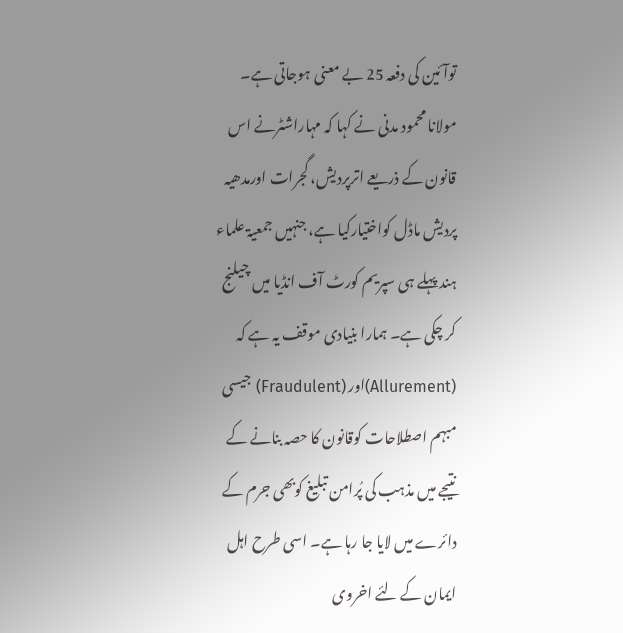توآئین کی دفعہ 25 بے معنی ہوجاتی ہے۔
مولانا محمود مدنی نے کہا کہ مہاراشٹرنے اس قانون کے ذریعے اترپردیش، گجرات اورمدھیہ پردیش ماڈل کواختیارکیا ہے، جنہیں جمعیۃ علماء ہند پہلے ہی سپریم کورٹ آف انڈیا میں چیلنج کر چکی ہے۔ ہمارا بنیادی موقف یہ ہے کہ (Allurement)اور (Fraudulent) جیسی مبہم اصطلاحات کوقانون کا حصہ بنانے کے نتیجے میں مذہب کی پُرامن تبلیغ کوبھی جرم کے دائرے میں لایا جا رہا ہے۔ اسی طرح اہل ایمان کے لئے اخروی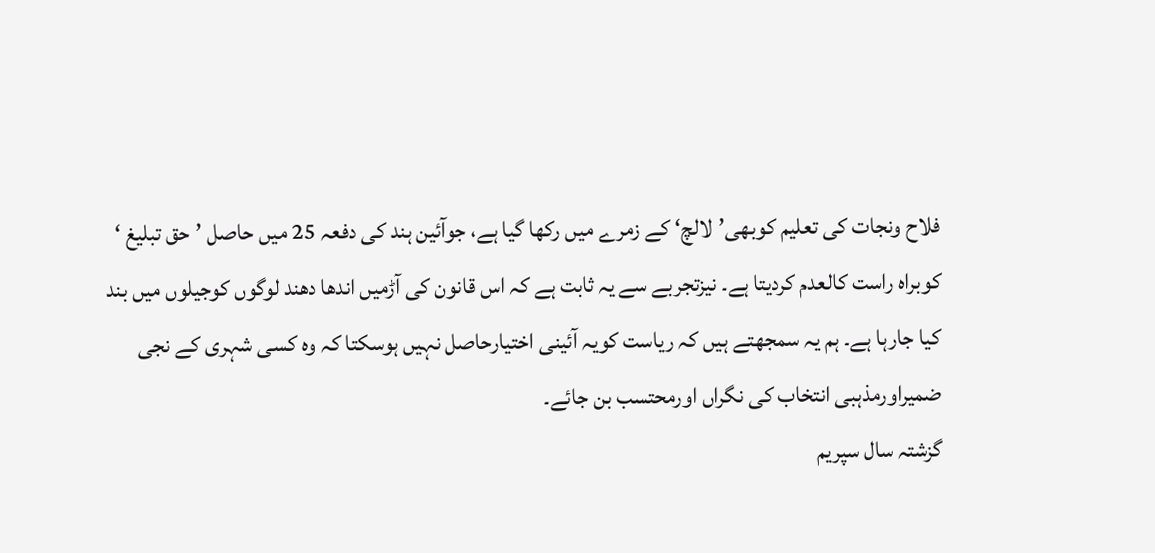فلاح ونجات کی تعلیم کوبھی’لالچ‘ کے زمرے میں رکھا گیا ہے، جوآئین ہند کی دفعہ 25 میں حاصل ’حق تبلیغ ‘ کوبراہ راست کالعدم کردیتا ہے۔ نیزتجربے سے یہ ثابت ہے کہ اس قانون کی آڑمیں اندھا دھند لوگوں کوجیلوں میں بند کیا جارہا ہے۔ ہم یہ سمجھتے ہیں کہ ریاست کویہ آئینی اختیارحاصل نہیں ہوسکتا کہ وہ کسی شہری کے نجی ضمیراورمذہبی انتخاب کی نگراں اورمحتسب بن جائے۔
گزشتہ سال سپریم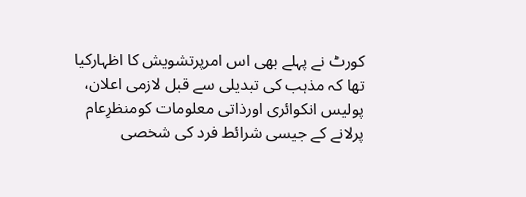کورٹ نے پہلے بھی اس امرپرتشویش کا اظہارکیا تھا کہ مذہب کی تبدیلی سے قبل لازمی اعلان، پولیس انکوائری اورذاتی معلومات کومنظرِعام پرلانے کے جیسی شرائط فرد کی شخصی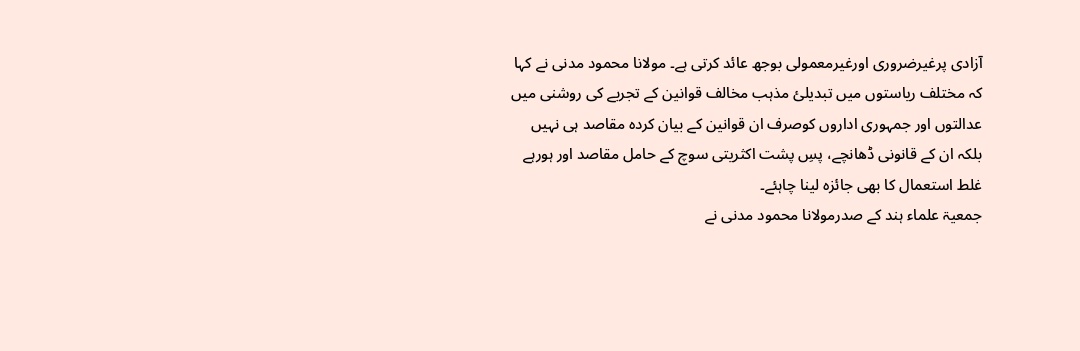آزادی پرغیرضروری اورغیرمعمولی بوجھ عائد کرتی ہے۔ مولانا محمود مدنی نے کہا کہ مختلف ریاستوں میں تبدیلیٔ مذہب مخالف قوانین کے تجربے کی روشنی میں عدالتوں اور جمہوری اداروں کوصرف ان قوانین کے بیان کردہ مقاصد ہی نہیں بلکہ ان کے قانونی ڈھانچے، پسِ پشت اکثریتی سوچ کے حامل مقاصد اور ہورہے غلط استعمال کا بھی جائزہ لینا چاہئے۔
جمعیۃ علماء ہند کے صدرمولانا محمود مدنی نے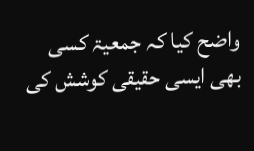واضح کیا کہ جمعیۃ کسی بھی ایسی حقیقی کوشش کی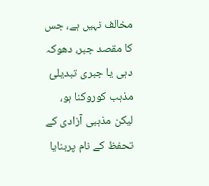مخالف نہیں ہے، جس کا مقصد جبر، دھوکہ دہی یا جبری تبدیلیٔ مذہب کوروکنا ہو، لیکن مذہبی آزادی کے تحفظ کے نام پربنایا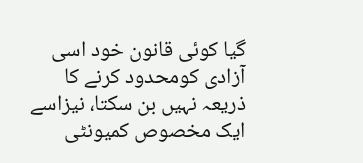گیا کوئی قانون خود اسی آزادی کومحدود کرنے کا ذریعہ نہیں بن سکتا، نیزاسے ایک مخصوص کمیونٹی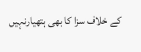کے خلاف سزا کا بھی ہتھیارنہیں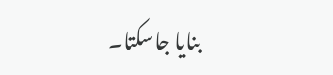بنایا جاسکتا۔